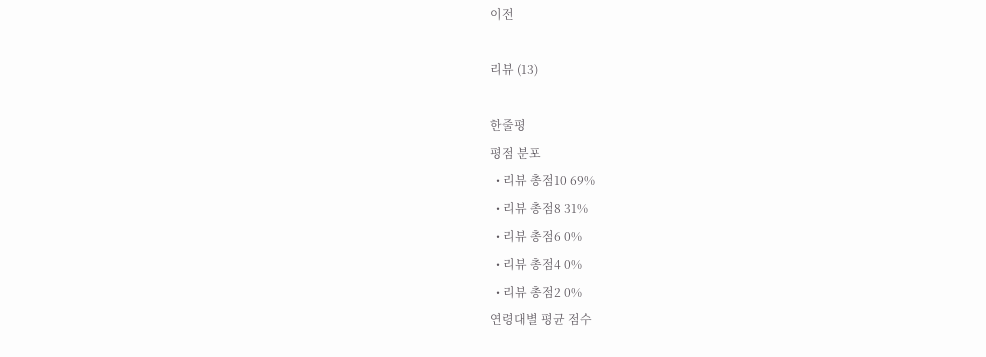이전

리뷰 (13)

한줄평
평점 분포
  • 리뷰 총점10 69%
  • 리뷰 총점8 31%
  • 리뷰 총점6 0%
  • 리뷰 총점4 0%
  • 리뷰 총점2 0%
연령대별 평균 점수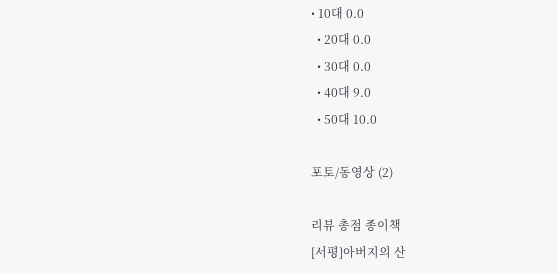• 10대 0.0
  • 20대 0.0
  • 30대 0.0
  • 40대 9.0
  • 50대 10.0

포토/동영상 (2)

리뷰 총점 종이책
[서평]아버지의 산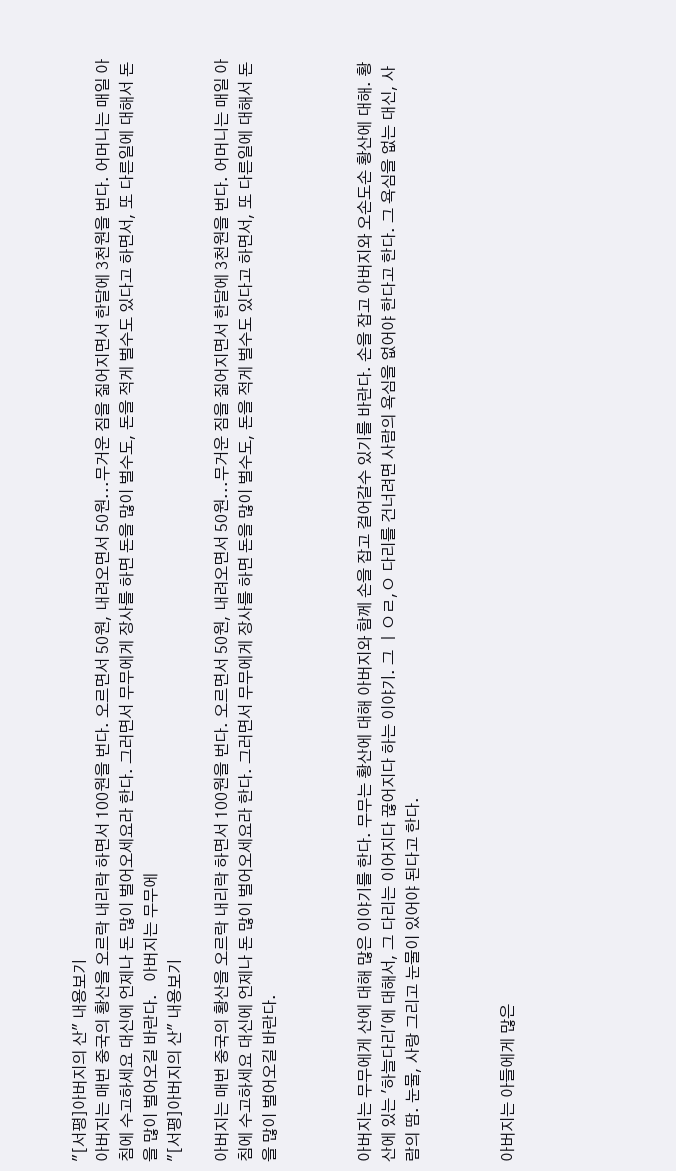"[서평]아버지의 산" 내용보기
아버지는 매번 중국의 황산을 오르락 내리락 하면서 100원을 번다. 오르면서 50원, 내려오면서 50원...무거운 짐을 짊어지면서 한달에 3천원을 번다. 어머니는 매일 아침에 수고하세요 대신에 언제나 돈 많이 벌어오세요라 한다. 그러면서 무무에게 장사를 하면 돈을 많이 벌수도, 돈을 적게 벌수도 있다고 하면서, 또 다른일에 대해서 돈을 많이 벌어오길 바란다.   아버지는 무무에
"[서평]아버지의 산" 내용보기

아버지는 매번 중국의 황산을 오르락 내리락 하면서 100원을 번다. 오르면서 50원, 내려오면서 50원...무거운 짐을 짊어지면서 한달에 3천원을 번다. 어머니는 매일 아침에 수고하세요 대신에 언제나 돈 많이 벌어오세요라 한다. 그러면서 무무에게 장사를 하면 돈을 많이 벌수도, 돈을 적게 벌수도 있다고 하면서, 또 다른일에 대해서 돈을 많이 벌어오길 바란다.



아버지는 무무에게 산에 대해 많은 이야기를 한다. 무무는 황산에 대해 아버지와 함께 손을 잡고 걸어갈수 있기를 바란다. 손을 잡고 아버지와 오손도손 황산에 대해. 황산에 있는 '하늘다리'에 대해서, 그 다리는 이어지다 끊어지다 하는 이야기. 그 ㅣㅇㄹ,ㅇ 다리를 건너려면 사람의 욕심을 없어야 한다고 한다. 그 욕심을 없는 대신, 사람의 땀. 눈물, 사랑 그리고 눈물이 있어야 된다고 한다.



아버지는 아들에게 많은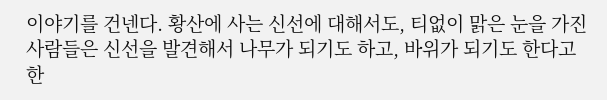이야기를 건넨다. 황산에 사는 신선에 대해서도, 티없이 맑은 눈을 가진 사람들은 신선을 발견해서 나무가 되기도 하고, 바위가 되기도 한다고 한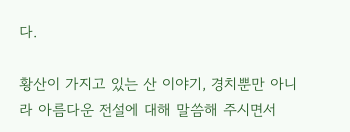다.

황산이 가지고 있는 산 이야기, 경치뿐만 아니라 아름다운 전설에 대해 말씀해 주시면서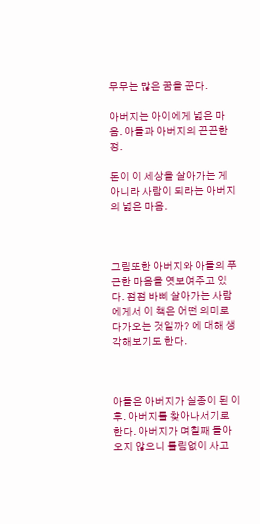무무는 많은 꿈을 꾼다.

아버지는 아이에게 넓은 마음. 아들과 아버지의 끈끈한 정.

돈이 이 세상을 살아가는 게 아니라 사람이 되라는 아버지의 넓은 마음.



그림또한 아버지와 아들의 푸근한 마음을 엿보여주고 있다. 점점 바삐 살아가는 사람에게서 이 책은 어떤 의미로 다가오는 것일까? 에 대해 생각해보기도 한다.



아들은 아버지가 실종이 된 이후. 아버지를 찾아나서기로 한다. 아버지가 며칠째 돌아오지 않으니 틀림없이 사고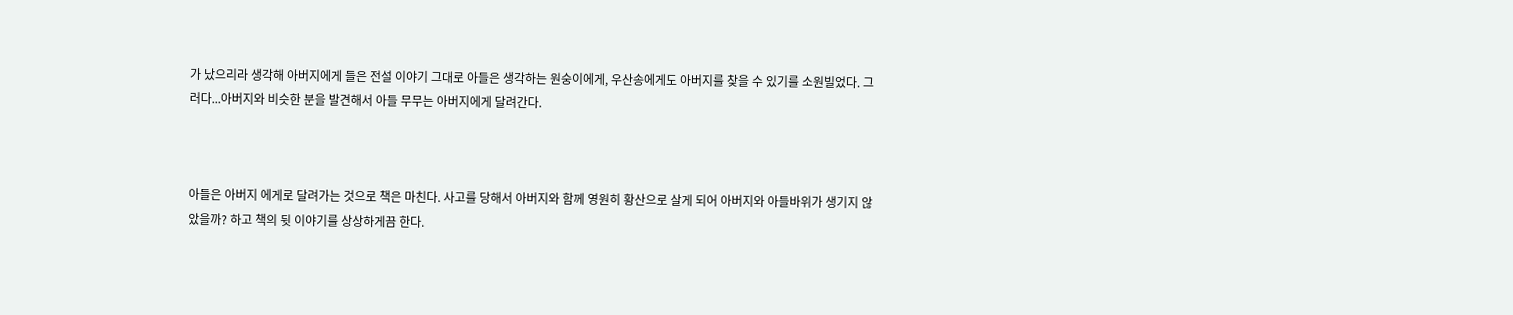가 났으리라 생각해 아버지에게 들은 전설 이야기 그대로 아들은 생각하는 원숭이에게, 우산송에게도 아버지를 찾을 수 있기를 소원빌었다. 그러다...아버지와 비슷한 분을 발견해서 아들 무무는 아버지에게 달려간다.



아들은 아버지 에게로 달려가는 것으로 책은 마친다. 사고를 당해서 아버지와 함께 영원히 황산으로 살게 되어 아버지와 아들바위가 생기지 않았을까? 하고 책의 뒷 이야기를 상상하게끔 한다.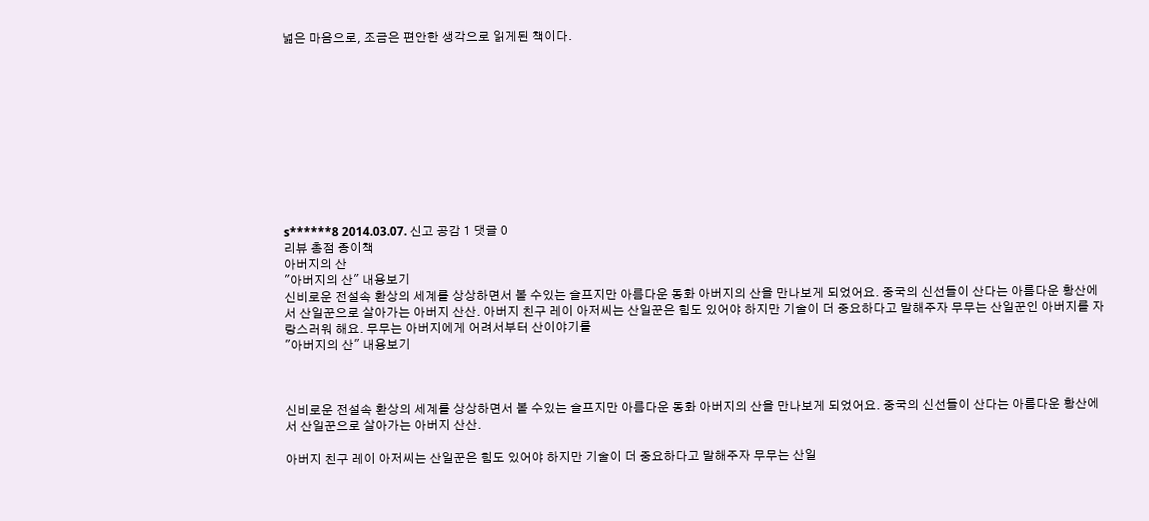넓은 마음으로, 조금은 편안한 생각으로 읽게된 책이다.











s******8 2014.03.07. 신고 공감 1 댓글 0
리뷰 총점 종이책
아버지의 산
"아버지의 산" 내용보기
신비로운 전설속 환상의 세계를 상상하면서 볼 수있는 슬프지만 아름다운 동화 아버지의 산을 만나보게 되었어요. 중국의 신선들이 산다는 아름다운 황산에서 산일꾼으로 살아가는 아버지 산산. 아버지 친구 레이 아저씨는 산일꾼은 힘도 있어야 하지만 기술이 더 중요하다고 말해주자 무무는 산일꾼인 아버지를 자랑스러워 해요. 무무는 아버지에게 어려서부터 산이야기를
"아버지의 산" 내용보기



신비로운 전설속 환상의 세계를 상상하면서 볼 수있는 슬프지만 아름다운 동화 아버지의 산을 만나보게 되었어요. 중국의 신선들이 산다는 아름다운 황산에서 산일꾼으로 살아가는 아버지 산산.

아버지 친구 레이 아저씨는 산일꾼은 힘도 있어야 하지만 기술이 더 중요하다고 말해주자 무무는 산일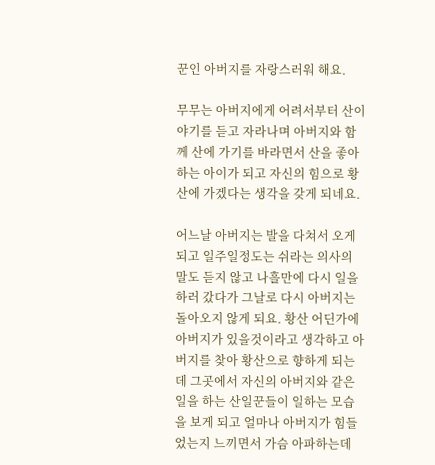꾼인 아버지를 자랑스러워 해요.

무무는 아버지에게 어려서부터 산이야기를 듣고 자라나며 아버지와 함께 산에 가기를 바라면서 산을 좋아하는 아이가 되고 자신의 힘으로 황산에 가겠다는 생각을 갖게 되네요.

어느날 아버지는 발을 다쳐서 오게 되고 일주일정도는 쉬라는 의사의 말도 듣지 않고 나흘만에 다시 일을 하러 갔다가 그날로 다시 아버지는 돌아오지 않게 되요. 황산 어딘가에 아버지가 있을것이라고 생각하고 아버지를 찾아 황산으로 향하게 되는데 그곳에서 자신의 아버지와 같은 일을 하는 산일꾼들이 일하는 모습을 보게 되고 얼마나 아버지가 힘들었는지 느끼면서 가슴 아파하는데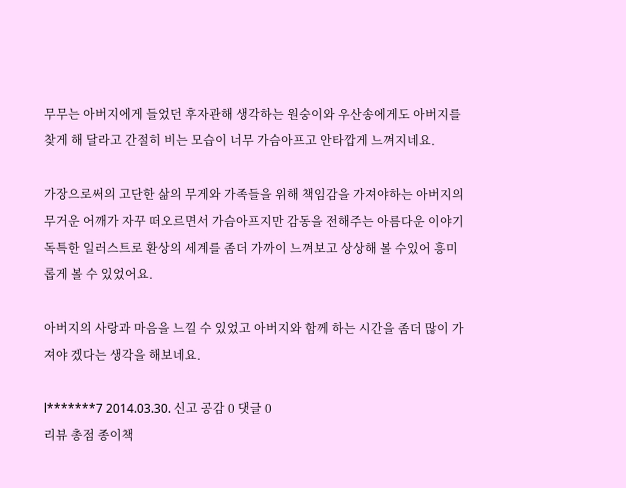무무는 아버지에게 들었던 후자관해 생각하는 원숭이와 우산송에게도 아버지를 찾게 해 달라고 간절히 비는 모습이 너무 가슴아프고 안타깝게 느껴지네요.

가장으로써의 고단한 삶의 무게와 가족들을 위해 책임감을 가져야하는 아버지의 무거운 어깨가 자꾸 떠오르면서 가슴아프지만 감동을 전해주는 아름다운 이야기 독특한 일러스트로 환상의 세계를 좀더 가까이 느껴보고 상상해 볼 수있어 흥미롭게 볼 수 있었어요.

아버지의 사랑과 마음을 느낄 수 있었고 아버지와 함께 하는 시간을 좀더 많이 가져야 겠다는 생각을 해보네요.

l*******7 2014.03.30. 신고 공감 0 댓글 0
리뷰 총점 종이책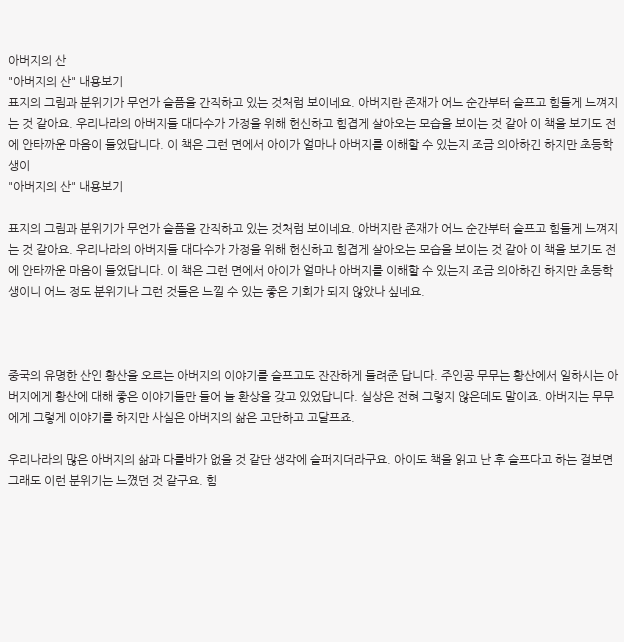아버지의 산
"아버지의 산" 내용보기
표지의 그림과 분위기가 무언가 슬픔을 간직하고 있는 것처럼 보이네요. 아버지란 존재가 어느 순간부터 슬프고 힘들게 느껴지는 것 같아요. 우리나라의 아버지들 대다수가 가정을 위해 헌신하고 힘겹게 살아오는 모습을 보이는 것 같아 이 책을 보기도 전에 안타까운 마음이 들었답니다. 이 책은 그런 면에서 아이가 얼마나 아버지를 이해할 수 있는지 조금 의아하긴 하지만 초등학생이
"아버지의 산" 내용보기

표지의 그림과 분위기가 무언가 슬픔을 간직하고 있는 것처럼 보이네요. 아버지란 존재가 어느 순간부터 슬프고 힘들게 느껴지는 것 같아요. 우리나라의 아버지들 대다수가 가정을 위해 헌신하고 힘겹게 살아오는 모습을 보이는 것 같아 이 책을 보기도 전에 안타까운 마음이 들었답니다. 이 책은 그런 면에서 아이가 얼마나 아버지를 이해할 수 있는지 조금 의아하긴 하지만 초등학생이니 어느 정도 분위기나 그런 것들은 느낄 수 있는 좋은 기회가 되지 않았나 싶네요.



중국의 유명한 산인 황산을 오르는 아버지의 이야기를 슬프고도 잔잔하게 들려준 답니다. 주인공 무무는 황산에서 일하시는 아버지에게 황산에 대해 좋은 이야기들만 들어 늘 환상을 갖고 있었답니다. 실상은 전혀 그렇지 않은데도 말이죠. 아버지는 무무에게 그렇게 이야기를 하지만 사실은 아버지의 삶은 고단하고 고달프죠.

우리나라의 많은 아버지의 삶과 다를바가 없을 것 같단 생각에 슬퍼지더라구요. 아이도 책을 읽고 난 후 슬프다고 하는 걸보면 그래도 이런 분위기는 느꼈던 것 같구요. 힘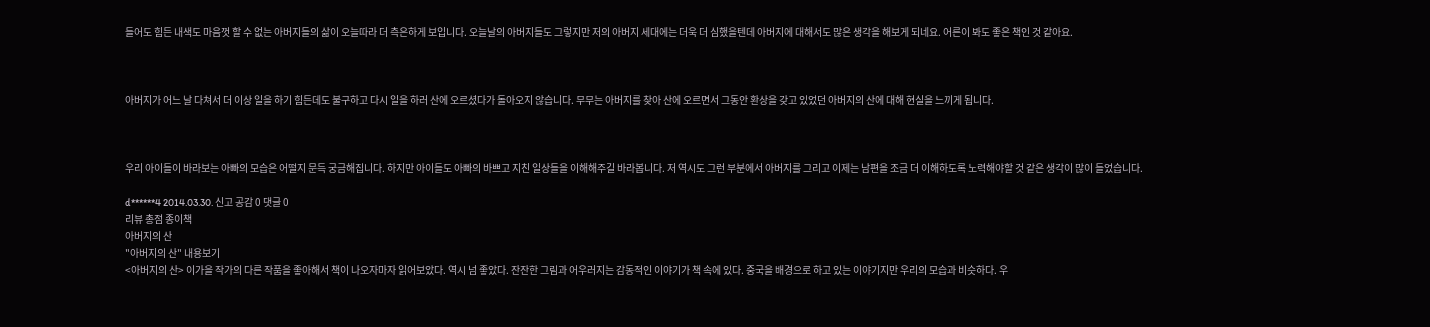들어도 힘든 내색도 마음껏 할 수 없는 아버지들의 삶이 오늘따라 더 측은하게 보입니다. 오늘날의 아버지들도 그렇지만 저의 아버지 세대에는 더욱 더 심했을텐데 아버지에 대해서도 많은 생각을 해보게 되네요. 어른이 봐도 좋은 책인 것 같아요.



아버지가 어느 날 다쳐서 더 이상 일을 하기 힘든데도 불구하고 다시 일을 하러 산에 오르셨다가 돌아오지 않습니다. 무무는 아버지를 찾아 산에 오르면서 그동안 환상을 갖고 있었던 아버지의 산에 대해 현실을 느끼게 됩니다.



우리 아이들이 바라보는 아빠의 모습은 어떨지 문득 궁금해집니다. 하지만 아이들도 아빠의 바쁘고 지친 일상들을 이해해주길 바라봅니다. 저 역시도 그런 부분에서 아버지를 그리고 이제는 남편을 조금 더 이해하도록 노력해야할 것 같은 생각이 많이 들었습니다.

d******4 2014.03.30. 신고 공감 0 댓글 0
리뷰 총점 종이책
아버지의 산
"아버지의 산" 내용보기
<아버지의 산> 이가을 작가의 다른 작품을 좋아해서 책이 나오자마자 읽어보았다. 역시 넘 좋았다. 잔잔한 그림과 어우러지는 감동적인 이야기가 책 속에 있다. 중국을 배경으로 하고 있는 이야기지만 우리의 모습과 비슷하다. 우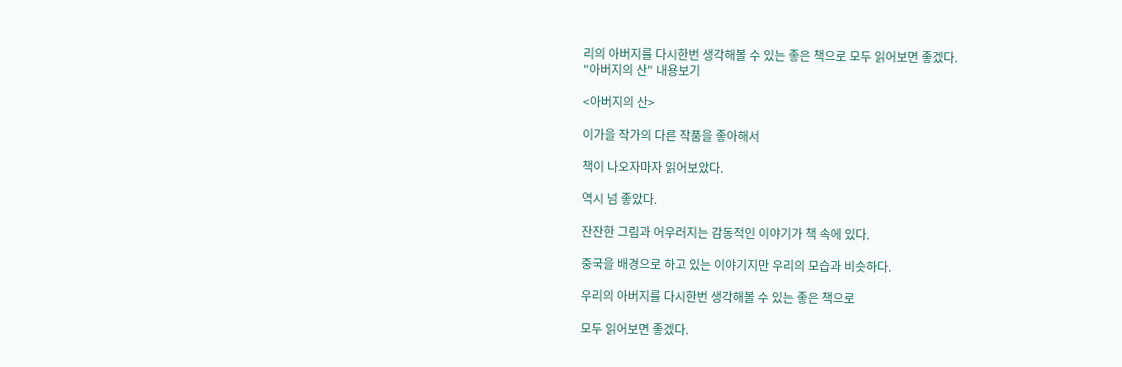리의 아버지를 다시한번 생각해볼 수 있는 좋은 책으로 모두 읽어보면 좋겠다.
"아버지의 산" 내용보기

<아버지의 산>

이가을 작가의 다른 작품을 좋아해서

책이 나오자마자 읽어보았다.

역시 넘 좋았다.

잔잔한 그림과 어우러지는 감동적인 이야기가 책 속에 있다.

중국을 배경으로 하고 있는 이야기지만 우리의 모습과 비슷하다.

우리의 아버지를 다시한번 생각해볼 수 있는 좋은 책으로

모두 읽어보면 좋겠다.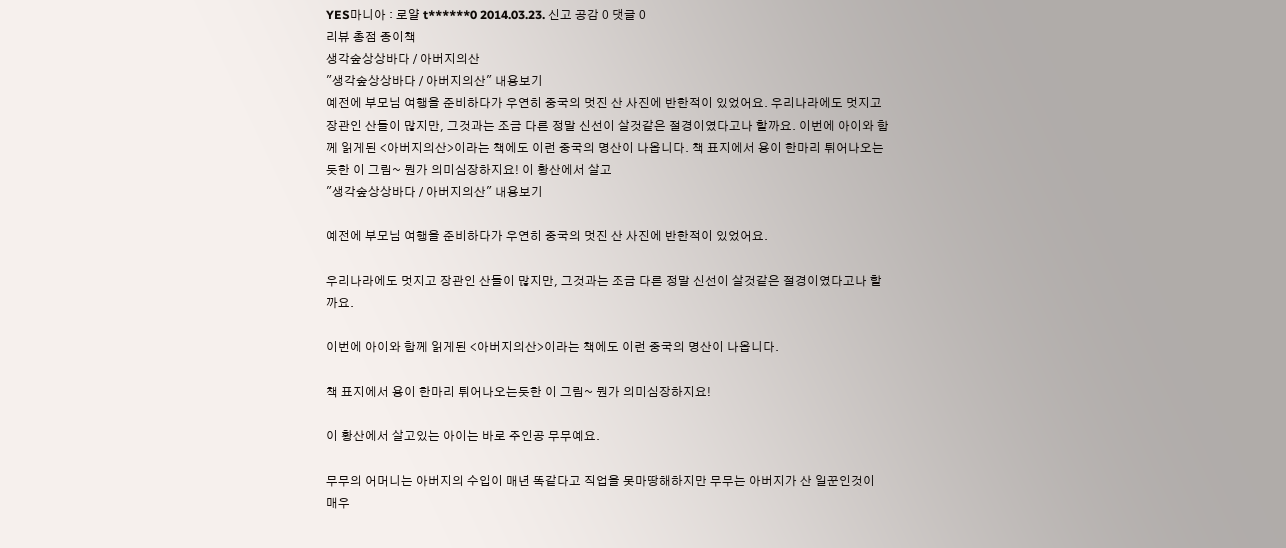YES마니아 : 로얄 t******0 2014.03.23. 신고 공감 0 댓글 0
리뷰 총점 종이책
생각숲상상바다 / 아버지의산
"생각숲상상바다 / 아버지의산" 내용보기
예전에 부모님 여행을 준비하다가 우연히 중국의 멋진 산 사진에 반한적이 있었어요. 우리나라에도 멋지고 장관인 산들이 많지만, 그것과는 조금 다른 정말 신선이 살것같은 절경이였다고나 할까요. 이번에 아이와 함께 읽게된 <아버지의산>이라는 책에도 이런 중국의 명산이 나옵니다. 책 표지에서 용이 한마리 튀어나오는듯한 이 그림~ 뭔가 의미심장하지요! 이 황산에서 살고
"생각숲상상바다 / 아버지의산" 내용보기

예전에 부모님 여행을 준비하다가 우연히 중국의 멋진 산 사진에 반한적이 있었어요.

우리나라에도 멋지고 장관인 산들이 많지만, 그것과는 조금 다른 정말 신선이 살것같은 절경이였다고나 할까요.

이번에 아이와 함께 읽게된 <아버지의산>이라는 책에도 이런 중국의 명산이 나옵니다.

책 표지에서 용이 한마리 튀어나오는듯한 이 그림~ 뭔가 의미심장하지요!

이 황산에서 살고있는 아이는 바로 주인공 무무예요.

무무의 어머니는 아버지의 수입이 매년 똑같다고 직업을 못마땅해하지만 무무는 아버지가 산 일꾼인것이 매우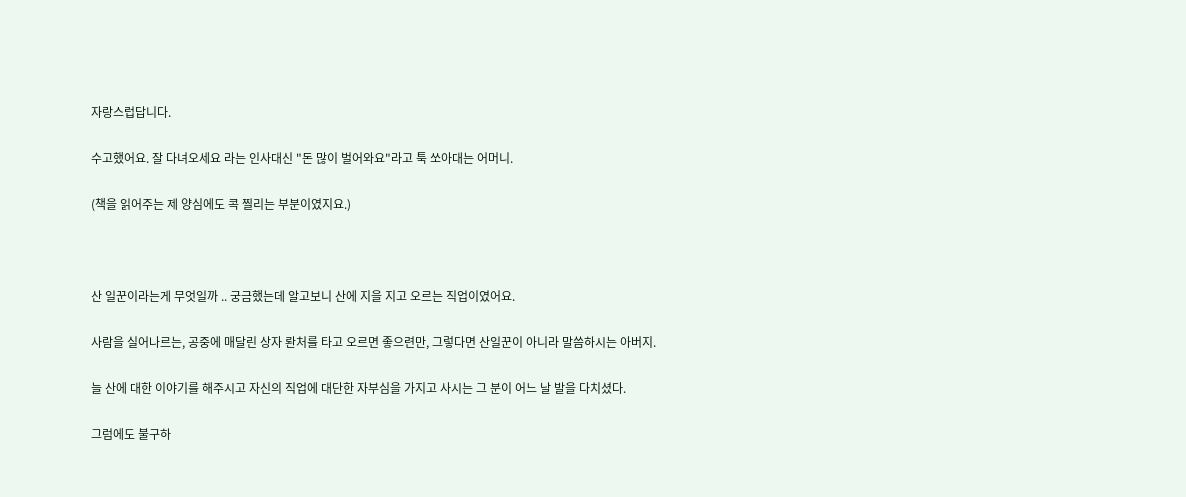자랑스럽답니다.

수고했어요. 잘 다녀오세요 라는 인사대신 "돈 많이 벌어와요"라고 툭 쏘아대는 어머니.

(책을 읽어주는 제 양심에도 콕 찔리는 부분이였지요.)



산 일꾼이라는게 무엇일까 .. 궁금했는데 알고보니 산에 지을 지고 오르는 직업이였어요.

사람을 실어나르는, 공중에 매달린 상자 롼처를 타고 오르면 좋으련만, 그렇다면 산일꾼이 아니라 말씀하시는 아버지.

늘 산에 대한 이야기를 해주시고 자신의 직업에 대단한 자부심을 가지고 사시는 그 분이 어느 날 발을 다치셨다.

그럼에도 불구하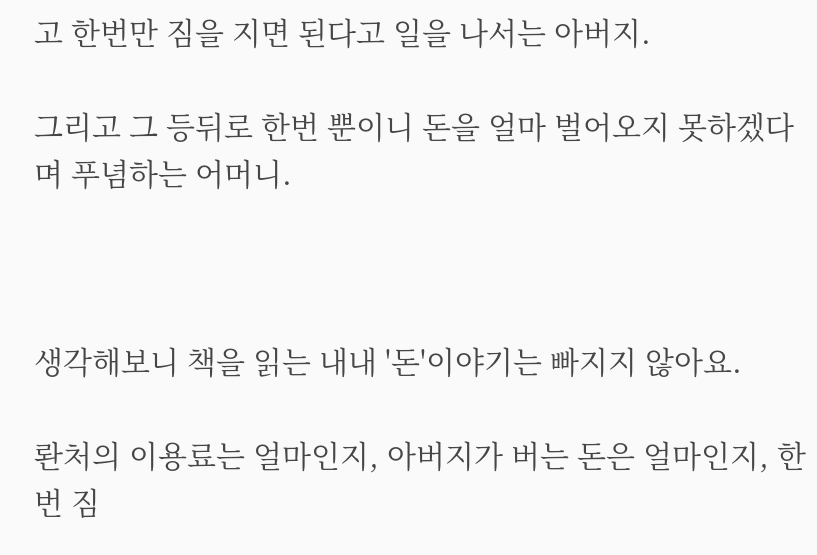고 한번만 짐을 지면 된다고 일을 나서는 아버지.

그리고 그 등뒤로 한번 뿐이니 돈을 얼마 벌어오지 못하겠다며 푸념하는 어머니.



생각해보니 책을 읽는 내내 '돈'이야기는 빠지지 않아요.

롼처의 이용료는 얼마인지, 아버지가 버는 돈은 얼마인지, 한번 짐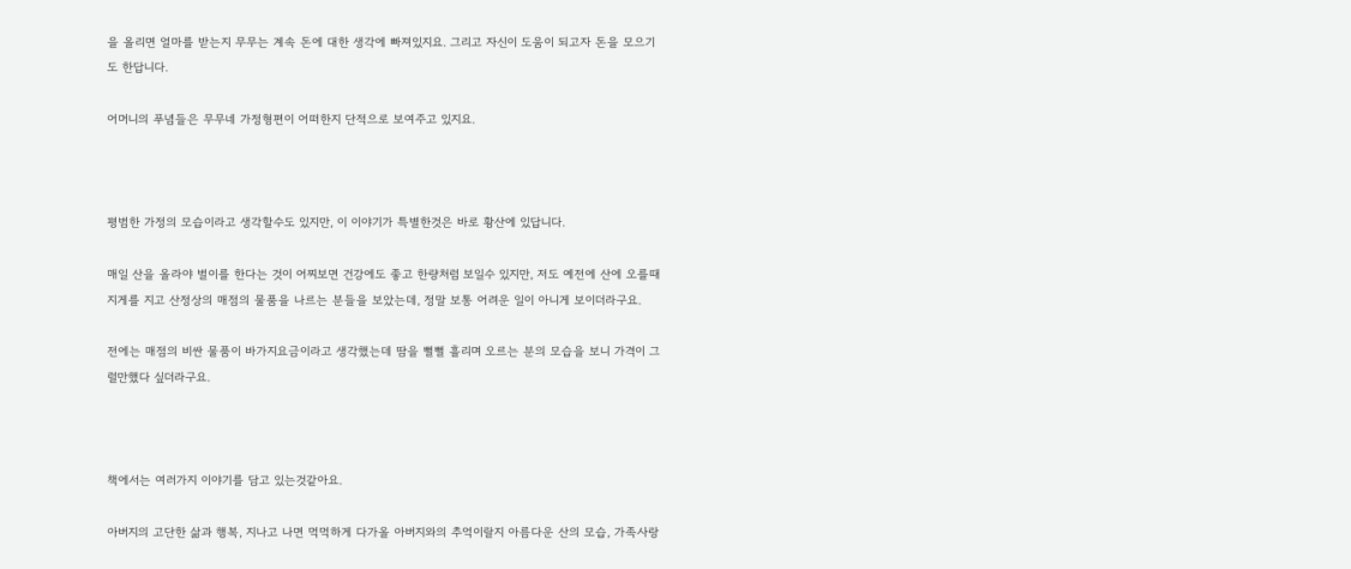을 올리면 얼마를 받는지 무무는 계속 돈에 대한 생각에 빠져있지요. 그리고 자신이 도움이 되고자 돈을 모으기도 한답니다.

어머니의 푸념들은 무무네 가정형편이 어떠한지 단적으로 보여주고 있지요.



평범한 가정의 모습이라고 생각할수도 있지만, 이 이야기가 특별한것은 바로 황산에 있답니다.

매일 산을 올라야 벌이를 한다는 것이 어찌보면 건강에도 좋고 한량처럼 보일수 있지만, 저도 예전에 산에 오를때 지게를 지고 산정상의 매점의 물품을 나르는 분들을 보았는데, 정말 보통 어려운 일이 아니게 보이더라구요.

전에는 매점의 비싼 물품이 바가지요금이라고 생각했는데 땀을 뻘뻘 흘리며 오르는 분의 모습을 보니 가격이 그럴만했다 싶더라구요.



책에서는 여러가지 이야기를 담고 있는것같아요.

아버지의 고단한 삶과 행복, 지나고 나면 먹먹하게 다가올 아버지와의 추억이랄지 아름다운 산의 모습, 가족사랑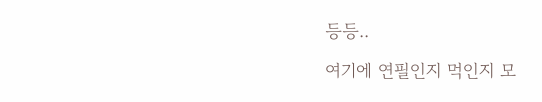등등..

여기에 연필인지 먹인지 모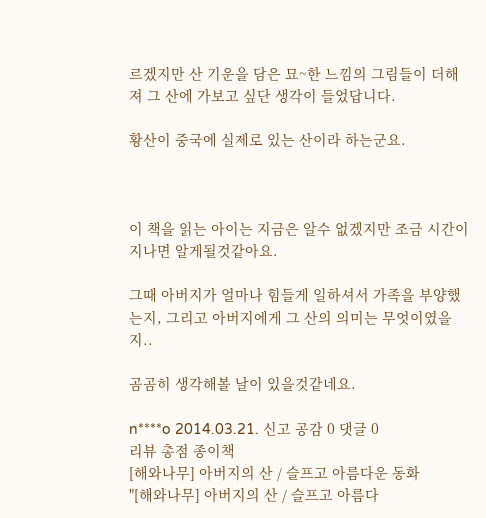르겠지만 산 기운을 담은 묘~한 느낌의 그림들이 더해져 그 산에 가보고 싶단 생각이 들었답니다.

황산이 중국에 실제로 있는 산이라 하는군요.



이 책을 읽는 아이는 지금은 알수 없겠지만 조금 시간이 지나면 알게될것같아요.

그때 아버지가 얼마나 힘들게 일하셔서 가족을 부양했는지, 그리고 아버지에게 그 산의 의미는 무엇이였을지..

곰곰히 생각해볼 날이 있을것같네요.

n****o 2014.03.21. 신고 공감 0 댓글 0
리뷰 총점 종이책
[해와나무] 아버지의 산 / 슬프고 아름다운 동화
"[해와나무] 아버지의 산 / 슬프고 아름다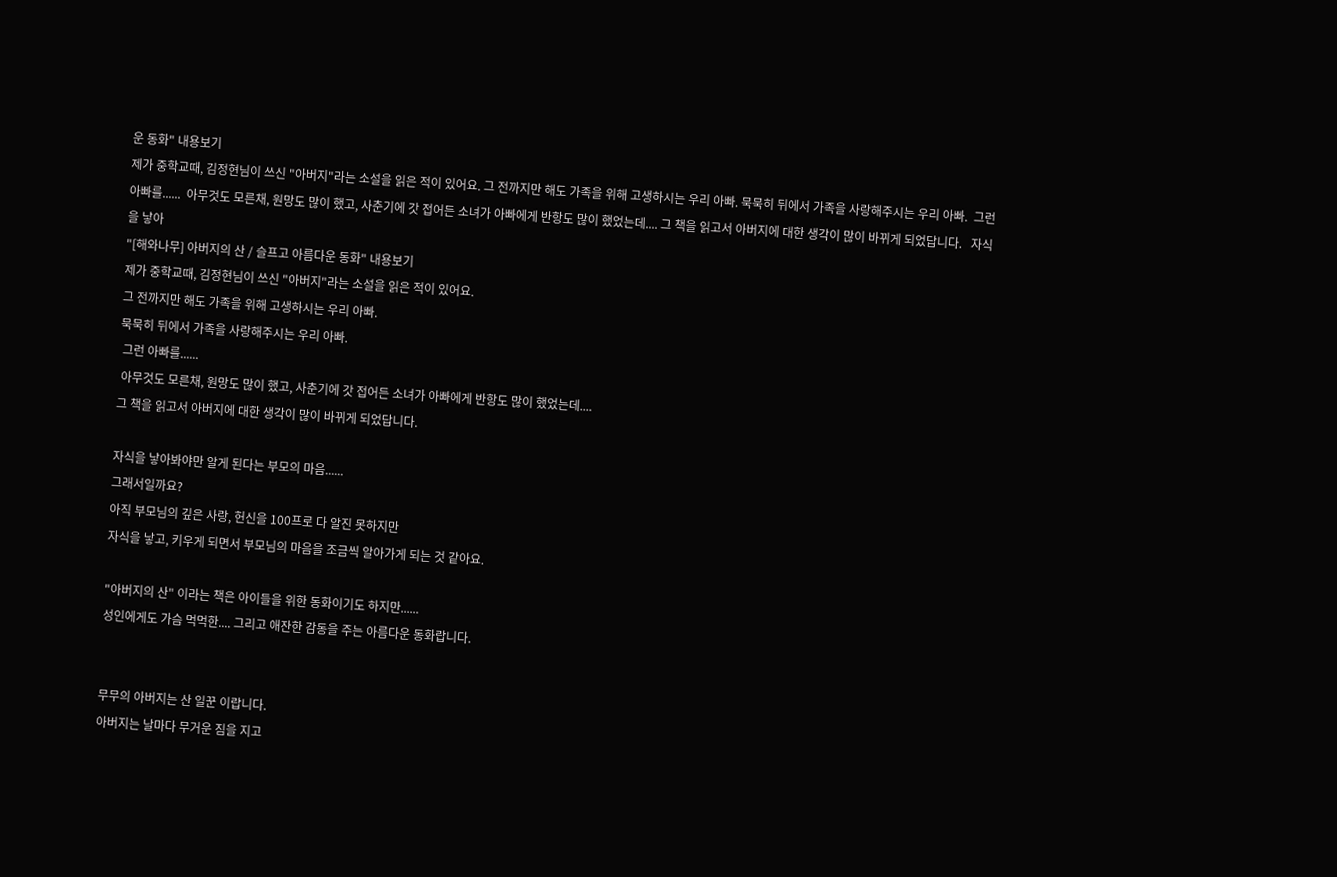운 동화" 내용보기
제가 중학교때, 김정현님이 쓰신 "아버지"라는 소설을 읽은 적이 있어요. 그 전까지만 해도 가족을 위해 고생하시는 우리 아빠. 묵묵히 뒤에서 가족을 사랑해주시는 우리 아빠.  그런 아빠를......  아무것도 모른채, 원망도 많이 했고, 사춘기에 갓 접어든 소녀가 아빠에게 반항도 많이 했었는데.... 그 책을 읽고서 아버지에 대한 생각이 많이 바뀌게 되었답니다.   자식을 낳아
"[해와나무] 아버지의 산 / 슬프고 아름다운 동화" 내용보기
제가 중학교때, 김정현님이 쓰신 "아버지"라는 소설을 읽은 적이 있어요.
그 전까지만 해도 가족을 위해 고생하시는 우리 아빠.
묵묵히 뒤에서 가족을 사랑해주시는 우리 아빠.
 그런 아빠를......
 아무것도 모른채, 원망도 많이 했고, 사춘기에 갓 접어든 소녀가 아빠에게 반항도 많이 했었는데....
그 책을 읽고서 아버지에 대한 생각이 많이 바뀌게 되었답니다.

자식을 낳아봐야만 알게 된다는 부모의 마음......
그래서일까요?
아직 부모님의 깊은 사랑, 헌신을 100프로 다 알진 못하지만
자식을 낳고, 키우게 되면서 부모님의 마음을 조금씩 알아가게 되는 것 같아요.

"아버지의 산" 이라는 책은 아이들을 위한 동화이기도 하지만......
성인에게도 가슴 먹먹한.... 그리고 애잔한 감동을 주는 아름다운 동화랍니다.


무무의 아버지는 산 일꾼 이랍니다.
아버지는 날마다 무거운 짐을 지고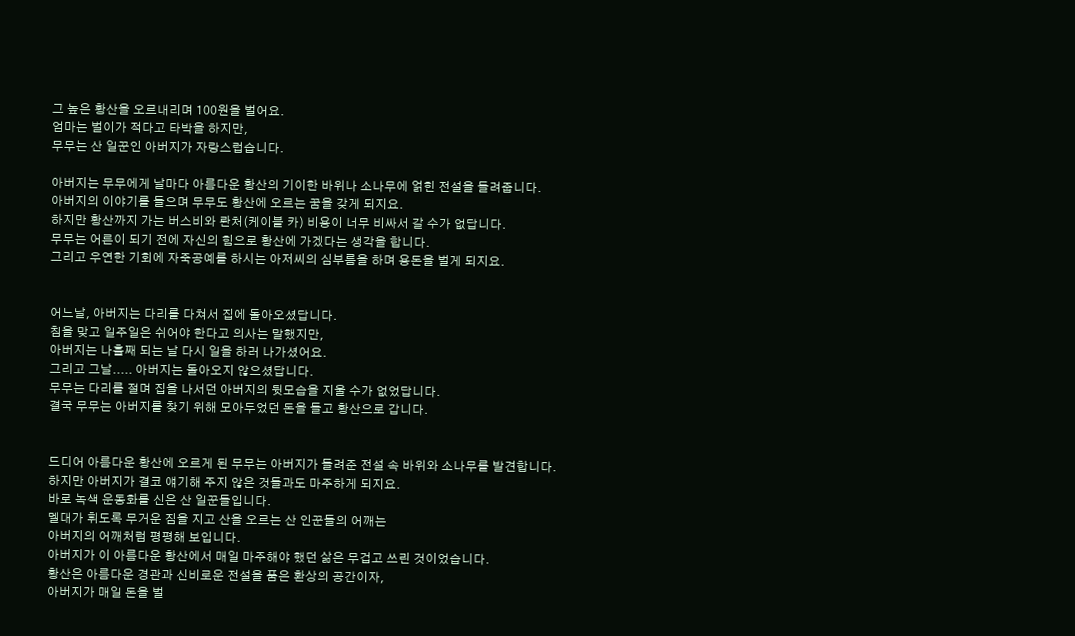그 높은 황산을 오르내리며 100원을 벌어요.
엄마는 벌이가 적다고 타박을 하지만,
무무는 산 일꾼인 아버지가 자랑스럽습니다.

아버지는 무무에게 날마다 아름다운 황산의 기이한 바위나 소나무에 얽힌 전설을 들려줍니다.
아버지의 이야기를 들으며 무무도 황산에 오르는 꿈을 갖게 되지요.
하지만 황산까지 가는 버스비와 롼처(케이블 카) 비용이 너무 비싸서 갈 수가 없답니다.
무무는 어른이 되기 전에 자신의 힘으로 황산에 가겠다는 생각을 합니다.
그리고 우연한 기회에 자죽공예를 하시는 아저씨의 심부름을 하며 용돈을 벌게 되지요.


어느날, 아버지는 다리를 다쳐서 집에 돌아오셨답니다.
침을 맞고 일주일은 쉬어야 한다고 의사는 말했지만,
아버지는 나흘째 되는 날 다시 일을 하러 나가셨어요.
그리고 그날..... 아버지는 돌아오지 않으셨답니다.
무무는 다리를 절며 집을 나서던 아버지의 뒷모습을 지울 수가 없었답니다.
결국 무무는 아버지를 찾기 위해 모아두었던 돈을 들고 황산으로 갑니다.


드디어 아름다운 황산에 오르게 된 무무는 아버지가 들려준 전설 속 바위와 소나무를 발견합니다.
하지만 아버지가 결코 얘기해 주지 않은 것들과도 마주하게 되지요.
바로 녹색 운동화를 신은 산 일꾼들입니다.
멜대가 휘도록 무거운 짐을 지고 산을 오르는 산 인꾼들의 어깨는
아버지의 어깨처럼 평평해 보입니다.
아버지가 이 아름다운 황산에서 매일 마주해야 했던 삶은 무겁고 쓰린 것이었습니다.
황산은 아름다운 경관과 신비로운 전설을 품은 환상의 공간이자,
아버지가 매일 돈을 벌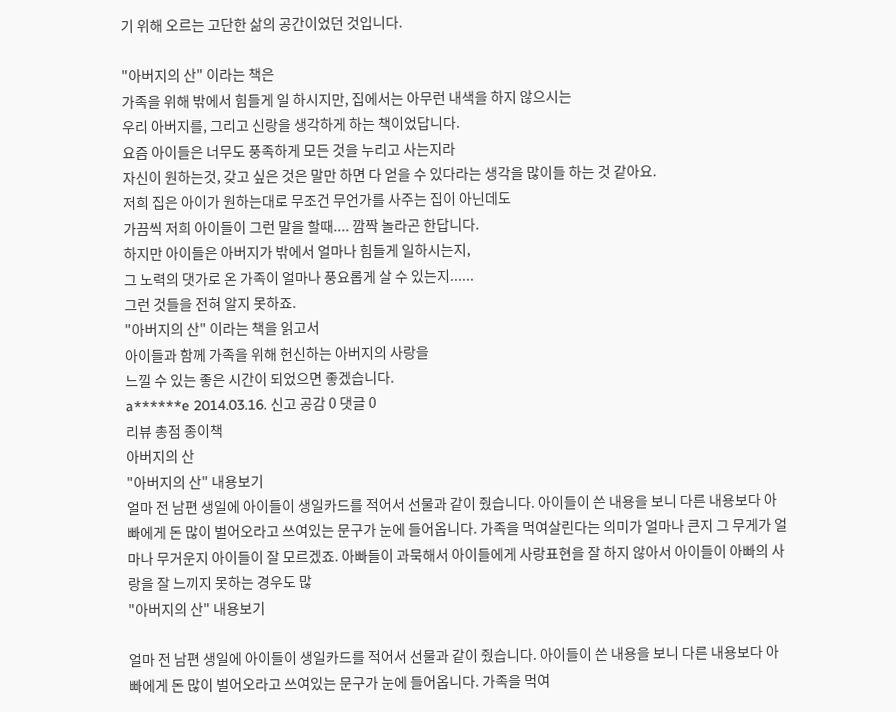기 위해 오르는 고단한 삶의 공간이었던 것입니다.

"아버지의 산" 이라는 책은
가족을 위해 밖에서 힘들게 일 하시지만, 집에서는 아무런 내색을 하지 않으시는
우리 아버지를, 그리고 신랑을 생각하게 하는 책이었답니다.
요즘 아이들은 너무도 풍족하게 모든 것을 누리고 사는지라
자신이 원하는것, 갖고 싶은 것은 말만 하면 다 얻을 수 있다라는 생각을 많이들 하는 것 같아요.
저희 집은 아이가 원하는대로 무조건 무언가를 사주는 집이 아닌데도
가끔씩 저희 아이들이 그런 말을 할때.... 깜짝 놀라곤 한답니다.
하지만 아이들은 아버지가 밖에서 얼마나 힘들게 일하시는지,
그 노력의 댓가로 온 가족이 얼마나 풍요롭게 살 수 있는지......
그런 것들을 전혀 알지 못하죠.
"아버지의 산" 이라는 책을 읽고서
아이들과 함께 가족을 위해 헌신하는 아버지의 사랑을
느낄 수 있는 좋은 시간이 되었으면 좋겠습니다.
a******e 2014.03.16. 신고 공감 0 댓글 0
리뷰 총점 종이책
아버지의 산
"아버지의 산" 내용보기
얼마 전 남편 생일에 아이들이 생일카드를 적어서 선물과 같이 줬습니다. 아이들이 쓴 내용을 보니 다른 내용보다 아빠에게 돈 많이 벌어오라고 쓰여있는 문구가 눈에 들어옵니다. 가족을 먹여살린다는 의미가 얼마나 큰지 그 무게가 얼마나 무거운지 아이들이 잘 모르겠죠. 아빠들이 과묵해서 아이들에게 사랑표현을 잘 하지 않아서 아이들이 아빠의 사랑을 잘 느끼지 못하는 경우도 많
"아버지의 산" 내용보기

얼마 전 남편 생일에 아이들이 생일카드를 적어서 선물과 같이 줬습니다. 아이들이 쓴 내용을 보니 다른 내용보다 아빠에게 돈 많이 벌어오라고 쓰여있는 문구가 눈에 들어옵니다. 가족을 먹여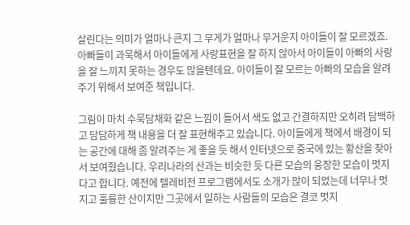살린다는 의미가 얼마나 큰지 그 무게가 얼마나 무거운지 아이들이 잘 모르겠죠. 아빠들이 과묵해서 아이들에게 사랑표현을 잘 하지 않아서 아이들이 아빠의 사랑을 잘 느끼지 못하는 경우도 많을텐데요. 아이들이 잘 모르는 아빠의 모습을 알려주기 위해서 보여준 책입니다.

그림이 마치 수묵담채화 같은 느낌이 들어서 색도 없고 간결하지만 오히려 담백하고 담담하게 책 내용을 더 잘 표현해주고 있습니다. 아이들에게 책에서 배경이 되는 공간에 대해 좀 알려주는 게 좋을 듯 해서 인터넷으로 중국에 있는 황산을 찾아서 보여줬습니다. 우리나라의 산과는 비슷한 듯 다른 모습의 웅장한 모습이 멋지다고 합니다. 예전에 텔레비전 프로그램에서도 소개가 많이 되었는데 너무나 멋지고 훌륭한 산이지만 그곳에서 일하는 사람들의 모습은 결코 멋지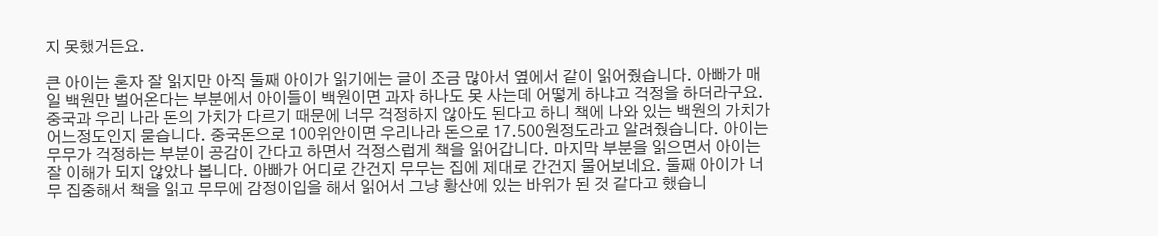지 못했거든요.

큰 아이는 혼자 잘 읽지만 아직 둘째 아이가 읽기에는 글이 조금 많아서 옆에서 같이 읽어줬습니다. 아빠가 매일 백원만 벌어온다는 부분에서 아이들이 백원이면 과자 하나도 못 사는데 어떻게 하냐고 걱정을 하더라구요. 중국과 우리 나라 돈의 가치가 다르기 때문에 너무 걱정하지 않아도 된다고 하니 책에 나와 있는 백원의 가치가 어느정도인지 묻습니다. 중국돈으로 100위안이면 우리나라 돈으로 17.500원정도라고 알려줬습니다. 아이는 무무가 걱정하는 부분이 공감이 간다고 하면서 걱정스럽게 책을 읽어갑니다. 마지막 부분을 읽으면서 아이는 잘 이해가 되지 않았나 봅니다. 아빠가 어디로 간건지 무무는 집에 제대로 간건지 물어보네요. 둘째 아이가 너무 집중해서 책을 읽고 무무에 감정이입을 해서 읽어서 그냥 황산에 있는 바위가 된 것 같다고 했습니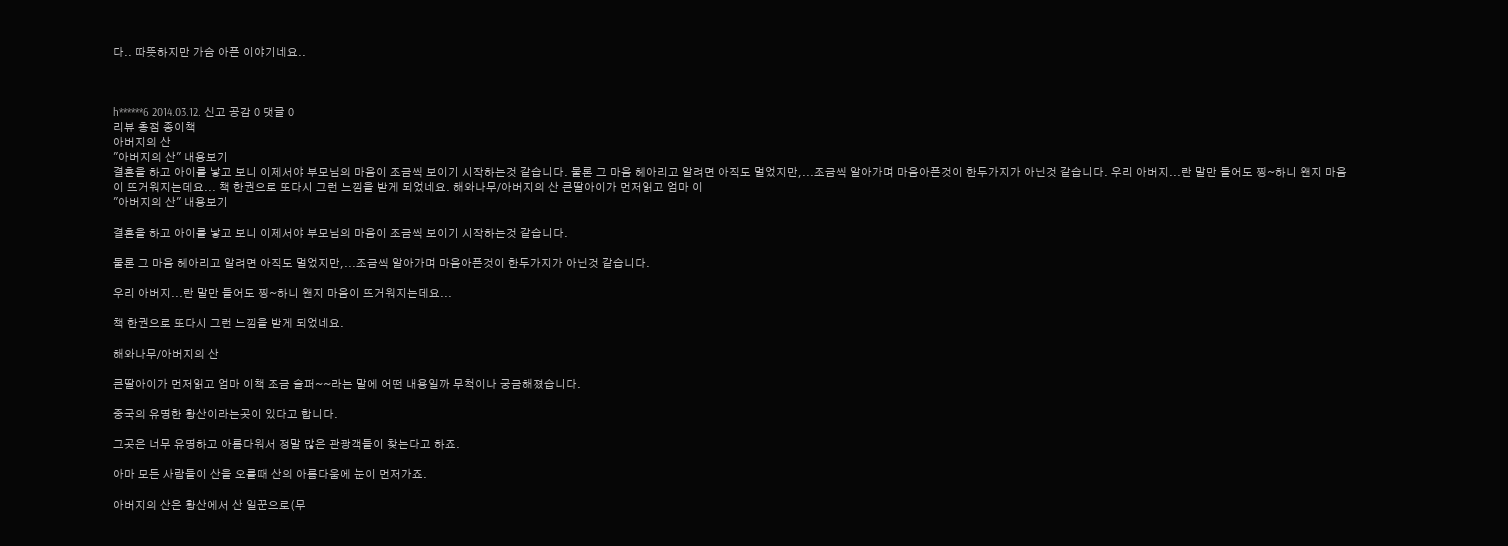다.. 따뜻하지만 가슴 아픈 이야기네요..



h******6 2014.03.12. 신고 공감 0 댓글 0
리뷰 총점 종이책
아버지의 산
"아버지의 산" 내용보기
결혼을 하고 아이를 낳고 보니 이제서야 부모님의 마음이 조금씩 보이기 시작하는것 같습니다. 물론 그 마음 헤아리고 알려면 아직도 멀었지만,...조금씩 알아가며 마음아픈것이 한두가지가 아닌것 같습니다. 우리 아버지...란 말만 들어도 찡~하니 왠지 마음이 뜨거워지는데요... 책 한권으로 또다시 그런 느낌을 받게 되었네요. 해와나무/아버지의 산 큰딸아이가 먼저읽고 엄마 이
"아버지의 산" 내용보기

결혼을 하고 아이를 낳고 보니 이제서야 부모님의 마음이 조금씩 보이기 시작하는것 같습니다.

물론 그 마음 헤아리고 알려면 아직도 멀었지만,...조금씩 알아가며 마음아픈것이 한두가지가 아닌것 같습니다.

우리 아버지...란 말만 들어도 찡~하니 왠지 마음이 뜨거워지는데요...

책 한권으로 또다시 그런 느낌을 받게 되었네요.

해와나무/아버지의 산

큰딸아이가 먼저읽고 엄마 이책 조금 슬퍼~~라는 말에 어떤 내용일까 무척이나 궁금해졌습니다.

중국의 유명한 황산이라는곳이 있다고 합니다.

그곳은 너무 유명하고 아름다워서 정말 많은 관광객들이 찾는다고 하죠.

아마 모든 사람들이 산을 오를때 산의 아름다움에 눈이 먼저가죠.

아버지의 산은 황산에서 산 일꾼으로(무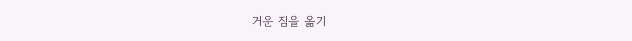거운 짐을 옮기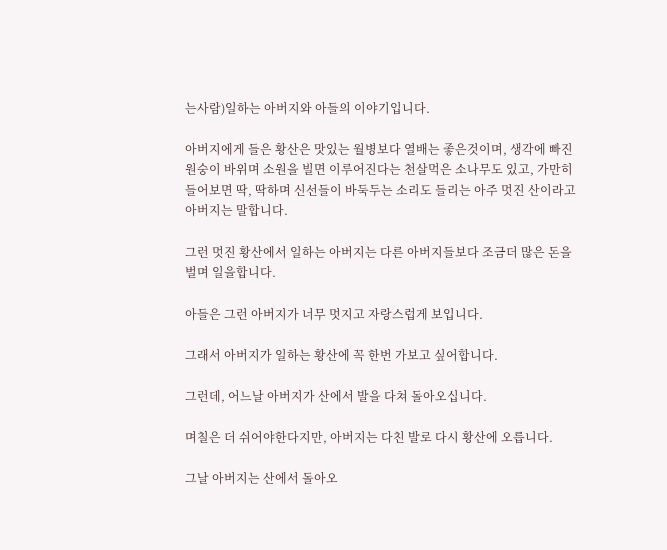는사람)일하는 아버지와 아들의 이야기입니다.

아버지에게 들은 황산은 맛있는 월병보다 열배는 좋은것이며, 생각에 빠진 원숭이 바위며 소원을 빌면 이루어진다는 천살먹은 소나무도 있고, 가만히 들어보면 딱, 딱하며 신선들이 바둑두는 소리도 들리는 아주 멋진 산이라고 아버지는 말합니다.

그런 멋진 황산에서 일하는 아버지는 다른 아버지들보다 조금더 많은 돈을 벌며 일을합니다.

아들은 그런 아버지가 너무 멋지고 자랑스럽게 보입니다.

그래서 아버지가 일하는 황산에 꼭 한번 가보고 싶어합니다.

그런데, 어느날 아버지가 산에서 발을 다쳐 돌아오십니다.

며칠은 더 쉬어야한다지만, 아버지는 다친 발로 다시 황산에 오릅니다.

그날 아버지는 산에서 돌아오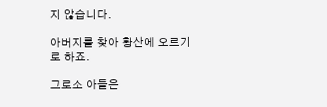지 않습니다.

아버지를 찾아 황산에 오르기로 하죠.

그로소 아들은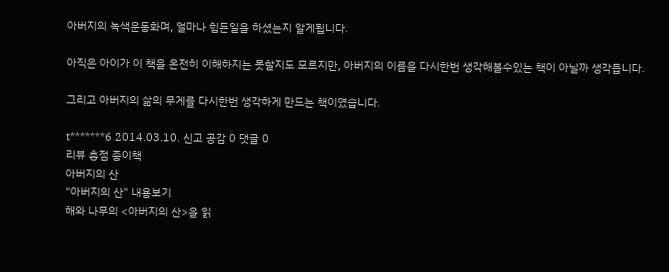아버지의 녹색운동화며, 얼마나 힘든일을 하셨는지 알게됩니다.

아직은 아이가 이 책을 온전히 이해하지는 못할지도 모르지만, 아버지의 이름을 다시한번 생각해볼수있는 책이 아닐까 생각듭니다.

그리고 아버지의 삶의 무게를 다시한번 생각하게 만드는 책이였습니다.

t*******6 2014.03.10. 신고 공감 0 댓글 0
리뷰 총점 종이책
아버지의 산
"아버지의 산" 내용보기
해와 나무의 <아버지의 산>을 읽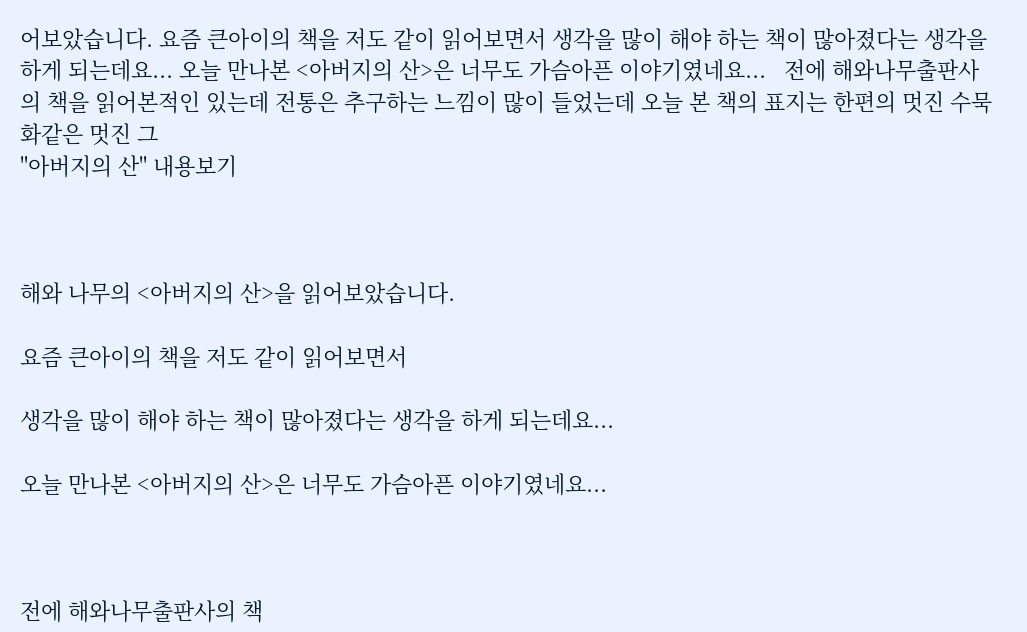어보았습니다. 요즘 큰아이의 책을 저도 같이 읽어보면서 생각을 많이 해야 하는 책이 많아졌다는 생각을 하게 되는데요... 오늘 만나본 <아버지의 산>은 너무도 가슴아픈 이야기였네요...   전에 해와나무출판사의 책을 읽어본적인 있는데 전통은 추구하는 느낌이 많이 들었는데 오늘 본 책의 표지는 한편의 멋진 수묵화같은 멋진 그
"아버지의 산" 내용보기



해와 나무의 <아버지의 산>을 읽어보았습니다.

요즘 큰아이의 책을 저도 같이 읽어보면서

생각을 많이 해야 하는 책이 많아졌다는 생각을 하게 되는데요...

오늘 만나본 <아버지의 산>은 너무도 가슴아픈 이야기였네요...



전에 해와나무출판사의 책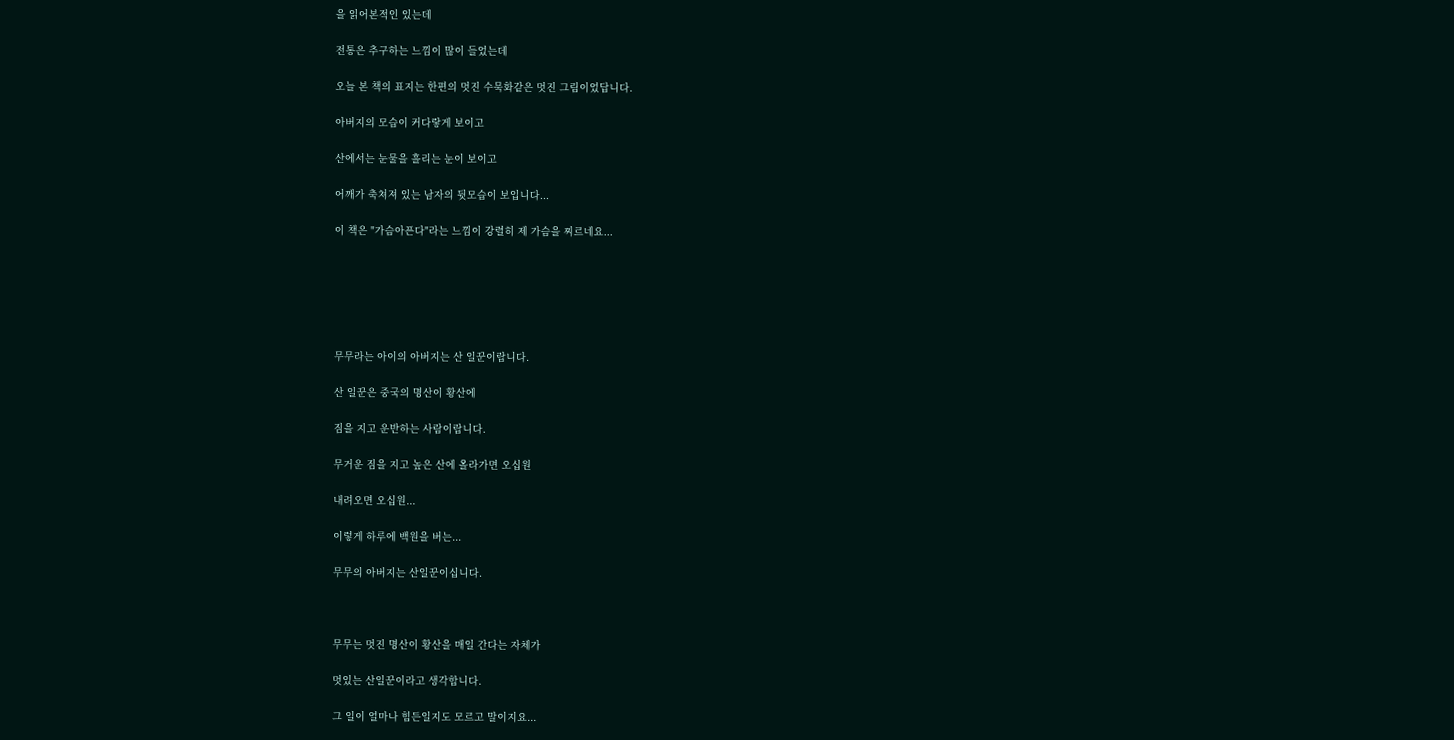을 읽어본적인 있는데

전통은 추구하는 느낌이 많이 들었는데

오늘 본 책의 표지는 한편의 멋진 수묵화같은 멋진 그림이었답니다.

아버지의 모습이 커다랗게 보이고

산에서는 눈물을 흘리는 눈이 보이고

어깨가 축쳐져 있는 남자의 뒷모습이 보입니다...

이 책은 "가슴아픈다"라는 느낌이 강렬히 제 가슴을 찌르네요...






무무라는 아이의 아버지는 산 일꾼이랍니다.

산 일꾼은 중국의 명산이 황산에

짐을 지고 운반하는 사람이랍니다.

무거운 짐을 지고 높은 산에 올라가면 오십원

내려오면 오십원...

이렇게 하루에 백원을 버는...

무무의 아버지는 산일꾼이십니다.



무무는 멋진 명산이 황산을 매일 간다는 자체가

멋있는 산일꾼이라고 생각합니다.

그 일이 얼마나 힘든일지도 모르고 말이지요...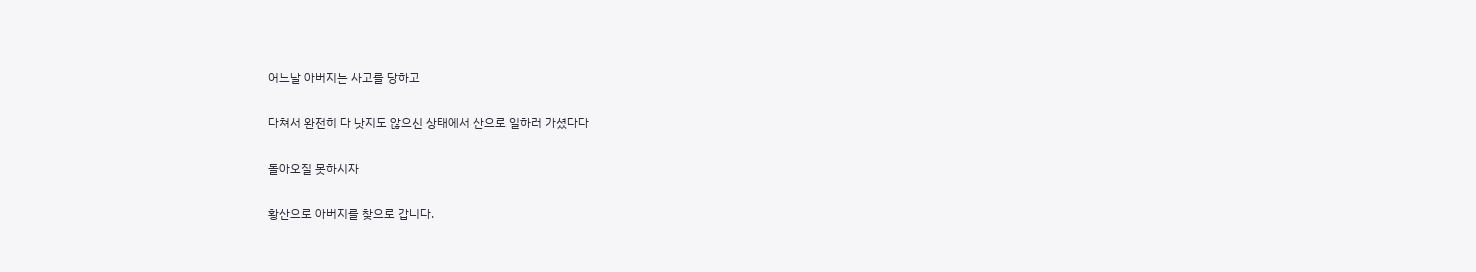어느날 아버지는 사고를 당하고

다쳐서 완전히 다 낫지도 않으신 상태에서 산으로 일하러 가셨다다

돌아오질 못하시자

황산으로 아버지를 찾으로 갑니다.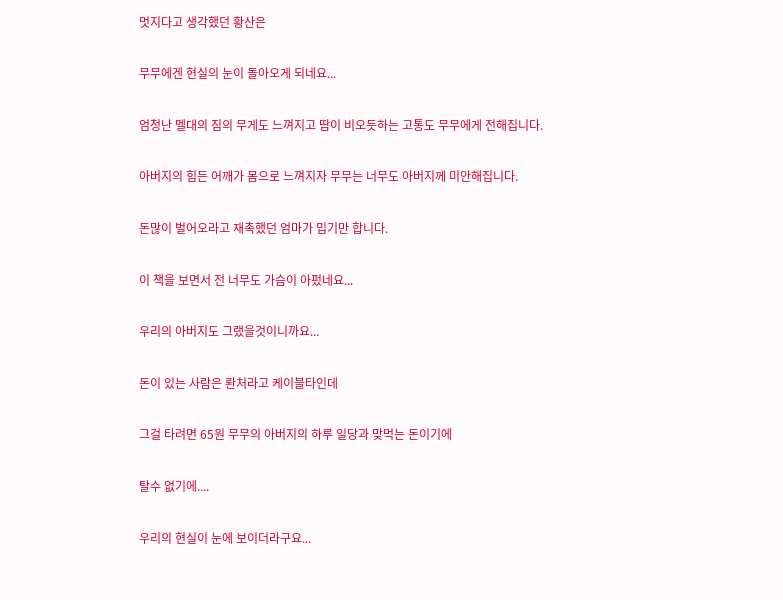멋지다고 생각했던 황산은

무무에겐 현실의 눈이 돌아오게 되네요...

엄청난 멜대의 짐의 무게도 느껴지고 땀이 비오듯하는 고통도 무무에게 전해집니다.

아버지의 힘든 어깨가 몸으로 느껴지자 무무는 너무도 아버지께 미안해집니다.

돈많이 벌어오라고 재촉했던 엄마가 밉기만 합니다.

이 책을 보면서 전 너무도 가슴이 아펐네요...

우리의 아버지도 그랬을것이니까요...

돈이 있는 사람은 롼처라고 케이블타인데

그걸 타려면 65원 무무의 아버지의 하루 일당과 맞먹는 돈이기에

탈수 없기에....

우리의 현실이 눈에 보이더라구요...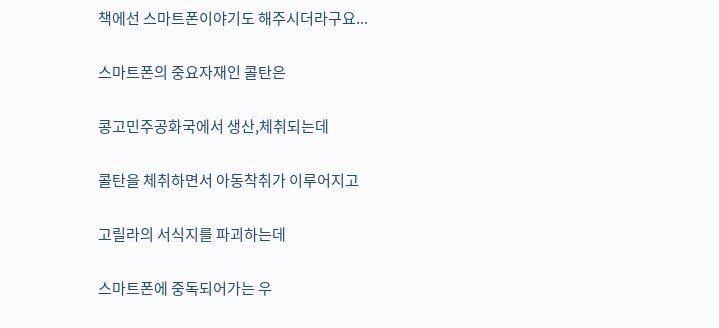책에선 스마트폰이야기도 해주시더라구요...

스마트폰의 중요자재인 콜탄은

콩고민주공화국에서 생산,체취되는데

콜탄을 체취하면서 아동착취가 이루어지고

고릴라의 서식지를 파괴하는데

스마트폰에 중독되어가는 우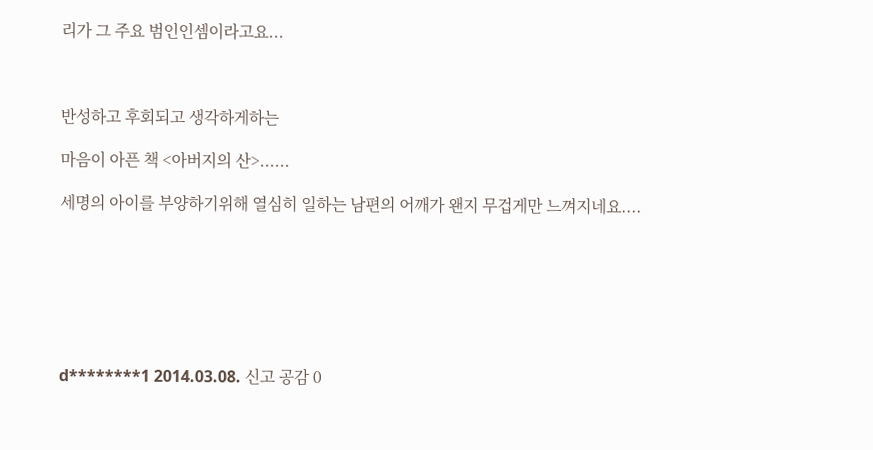리가 그 주요 범인인셈이라고요...



반성하고 후회되고 생각하게하는

마음이 아픈 책 <아버지의 산>......

세명의 아이를 부양하기위해 열심히 일하는 남편의 어깨가 왠지 무겁게만 느껴지네요....







d********1 2014.03.08. 신고 공감 0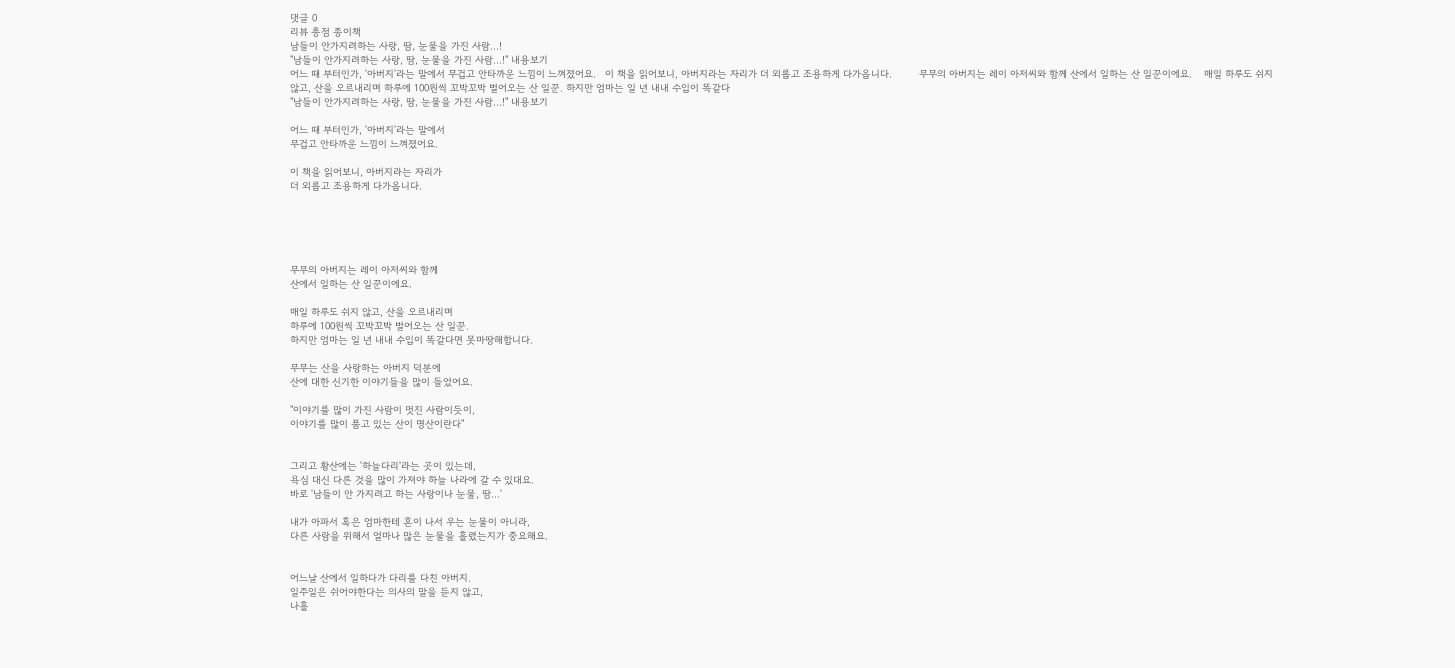댓글 0
리뷰 총점 종이책
남들이 안가지려하는 사랑, 땀, 눈물을 가진 사람...!
"남들이 안가지려하는 사랑, 땀, 눈물을 가진 사람...!" 내용보기
어느 때 부터인가, '아버지'라는 말에서 무겁고 안타까운 느낌이 느껴졌어요.   이 책을 읽어보니, 아버지라는 자리가 더 외롭고 조용하게 다가옵니다.         무무의 아버지는 레이 아저씨와 함께 산에서 일하는 산 일꾼이에요.    매일 하루도 쉬지 않고, 산을 오르내리며 하루에 100원씩 꼬박꼬박 벌어오는 산 일꾼. 하지만 엄마는 일 년 내내 수입이 똑같다
"남들이 안가지려하는 사랑, 땀, 눈물을 가진 사람...!" 내용보기

어느 때 부터인가, '아버지'라는 말에서
무겁고 안타까운 느낌이 느껴졌어요.

이 책을 읽어보니, 아버지라는 자리가
더 외롭고 조용하게 다가옵니다.





무무의 아버지는 레이 아저씨와 함께
산에서 일하는 산 일꾼이에요.

매일 하루도 쉬지 않고, 산을 오르내리며
하루에 100원씩 꼬박꼬박 벌어오는 산 일꾼.
하지만 엄마는 일 년 내내 수입이 똑같다면 못마땅해합니다.

무무는 산을 사랑하는 아버지 덕분에
산에 대한 신기한 이야기들을 많이 들었어요.

"이야기를 많이 가진 사람이 멋진 사람이듯이,
이야기를 많이 품고 있는 산이 명산이란다"


그리고 황산에는 '하늘다리'라는 곳이 있는데,
욕심 대신 다른 것을 많이 가져야 하늘 나라에 갈 수 있대요.
바로 '남들이 안 가지려고 하는 사랑이나 눈물, 땀...'

내가 아파서 혹은 엄마한테 혼이 나서 우는 눈물이 아니라,
다른 사람을 위해서 얼마나 많은 눈물을 흘렸는지가 중요해요.


어느날 산에서 일하다가 다리를 다친 아버지.
일주일은 쉬어야한다는 의사의 말을 듣지 않고,
나흘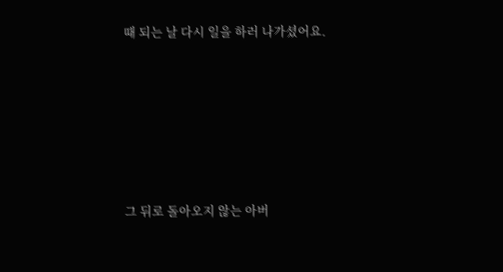때 되는 날 다시 일을 하러 나가셨어요.






그 뒤로 돌아오지 않는 아버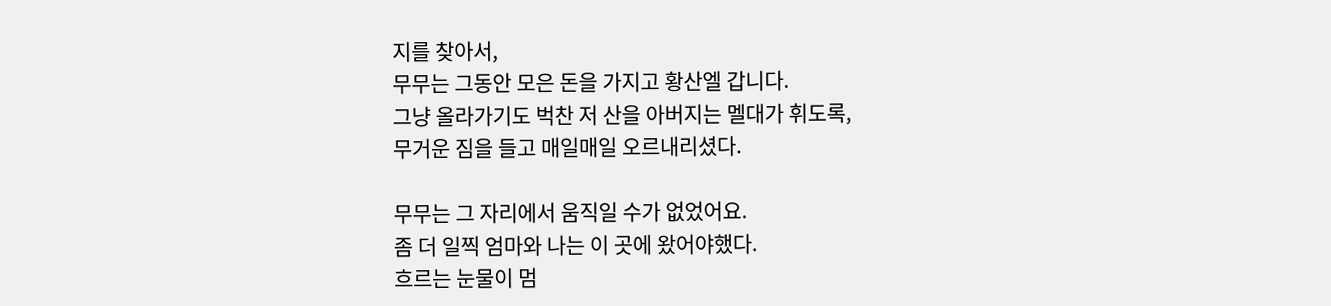지를 찾아서,
무무는 그동안 모은 돈을 가지고 황산엘 갑니다.
그냥 올라가기도 벅찬 저 산을 아버지는 멜대가 휘도록,
무거운 짐을 들고 매일매일 오르내리셨다.

무무는 그 자리에서 움직일 수가 없었어요.
좀 더 일찍 엄마와 나는 이 곳에 왔어야했다.
흐르는 눈물이 멈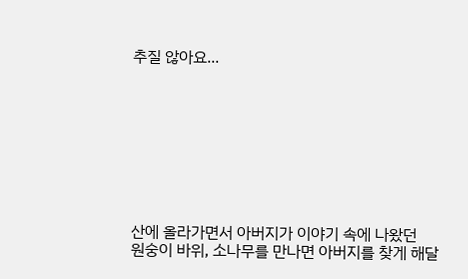추질 않아요...









산에 올라가면서 아버지가 이야기 속에 나왔던
원숭이 바위, 소나무를 만나면 아버지를 찾게 해달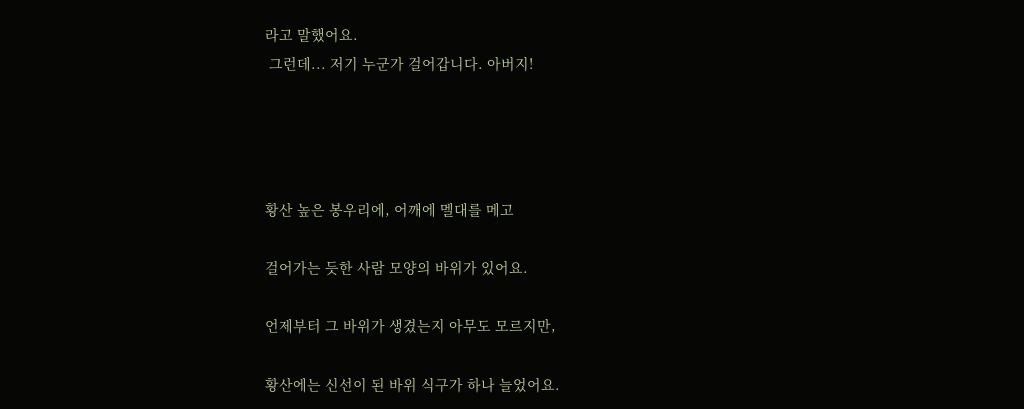라고 말했어요.
 그런데... 저기 누군가 걸어갑니다. 아버지!




황산 높은 봉우리에, 어깨에 멜대를 메고

걸어가는 듯한 사람 모양의 바위가 있어요.

언제부터 그 바위가 생겼는지 아무도 모르지만,

황산에는 신선이 된 바위 식구가 하나 늘었어요.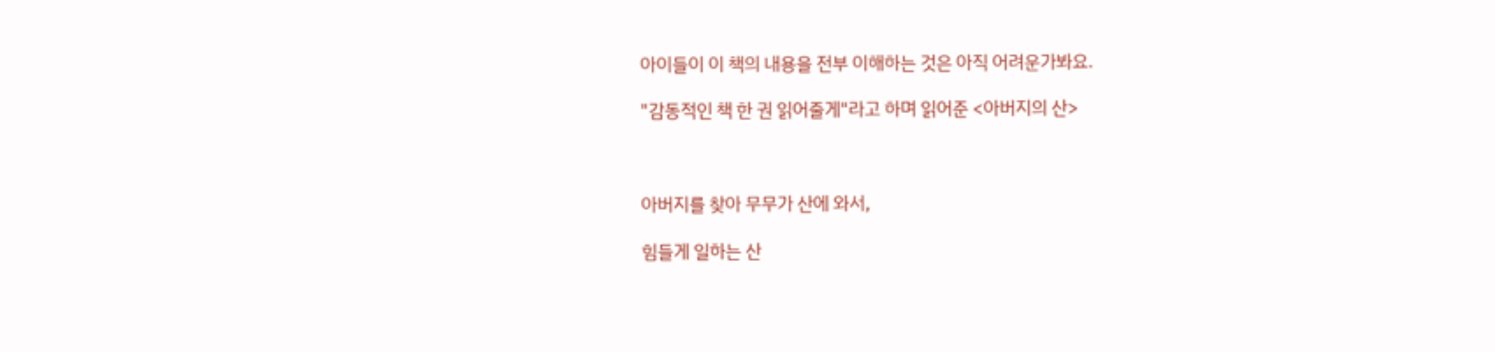아이들이 이 책의 내용을 전부 이해하는 것은 아직 어려운가봐요.

"감동적인 책 한 권 읽어줄게"라고 하며 읽어준 <아버지의 산>



아버지를 찾아 무무가 산에 와서,

힘들게 일하는 산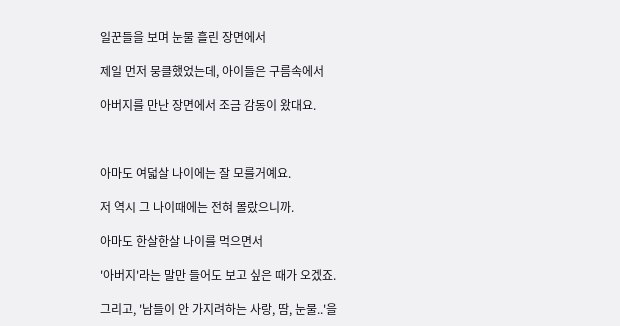일꾼들을 보며 눈물 흘린 장면에서

제일 먼저 뭉클했었는데, 아이들은 구름속에서

아버지를 만난 장면에서 조금 감동이 왔대요.



아마도 여덟살 나이에는 잘 모를거예요.

저 역시 그 나이때에는 전혀 몰랐으니까.

아마도 한살한살 나이를 먹으면서

'아버지'라는 말만 들어도 보고 싶은 때가 오겠죠.

그리고, '남들이 안 가지려하는 사랑, 땀, 눈물..'을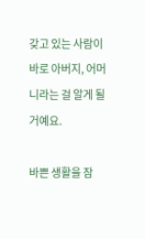갖고 있는 사람이 바로 아버지, 어머니라는 걸 알게 될거예요.

바쁜 생활을 잠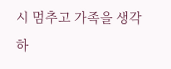시 멈추고 가족을 생각하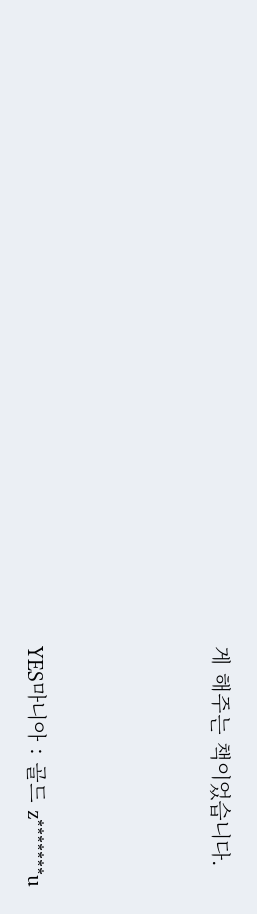게 해주는 책이었습니다.





YES마니아 : 골드 z*******u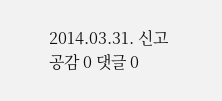2014.03.31. 신고 공감 0 댓글 0